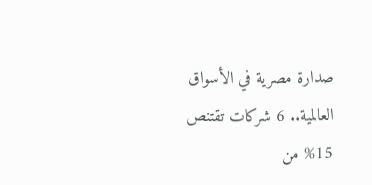صدارة مصرية في الأسواق العالمية.. 6 شركات تقتنص 15% من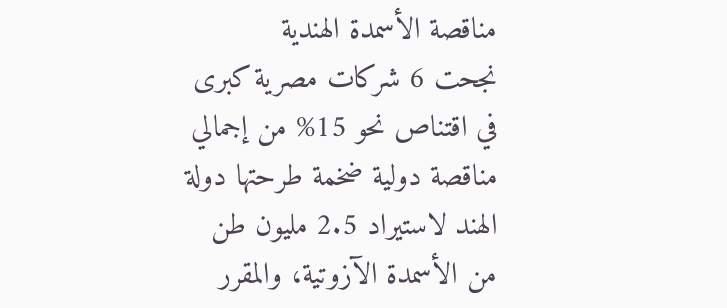مناقصة الأسمدة الهندية
نجحت 6 شركات مصرية كبرى في اقتناص نحو 15% من إجمالي مناقصة دولية ضخمة طرحتها دولة الهند لاستيراد 2.5 مليون طن من الأسمدة الآزوتية، والمقرر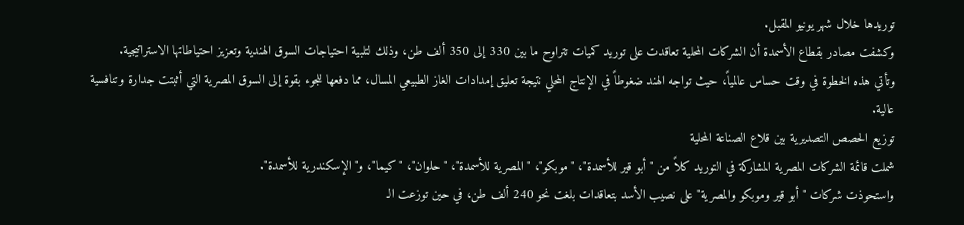توريدها خلال شهر يونيو المقبل.
وكشفت مصادر بقطاع الأسمدة أن الشركات المحلية تعاقدت على توريد كميات تتراوح ما بين 330 إلى 350 ألف طن، وذلك لتلبية احتياجات السوق الهندية وتعزيز احتياطاتها الاستراتيجية.
وتأتي هذه الخطوة في وقت حساس عالمياً، حيث تواجه الهند ضغوطاً في الإنتاج المحلي نتيجة تعليق إمدادات الغاز الطبيعي المسال، مما دفعها للجوء بقوة إلى السوق المصرية التي أثبتت جدارة وتنافسية عالية.
توزيع الحصص التصديرية بين قلاع الصناعة المحلية
شملت قائمة الشركات المصرية المشاركة في التوريد كلاً من "أبو قير للأسمدة"، "موبكو"، "المصرية للأسمدة"، "حلوان"، "كيما"، و"الإسكندرية للأسمدة".
واستحوذت شركات "أبو قير وموبكو والمصرية" على نصيب الأسد بتعاقدات بلغت نحو 240 ألف طن، في حين توزعت الـ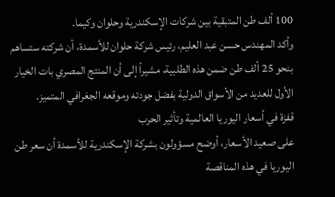100 ألف طن المتبقية بين شركات الإسكندرية وحلوان وكيما.
وأكد المهندس حسن عبد العليم، رئيس شركة حلوان للأسمدة، أن شركته ستساهم بنحو 25 ألف طن ضمن هذه الطلبية، مشيراً إلى أن المنتج المصري بات الخيار الأول للعديد من الأسواق الدولية بفضل جودته وموقعه الجغرافي المتميز.
قفزة في أسعار اليوريا العالمية وتأثير الحرب
على صعيد الأسعار، أوضح مسؤولون بشركة الإسكندرية للأسمدة أن سعر طن اليوريا في هذه المناقصة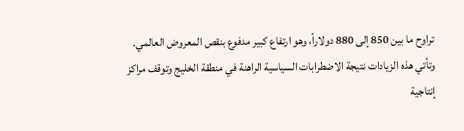تراوح ما بين 850 إلى 880 دولاراً، وهو ارتفاع كبير مدفوع بنقص المعروض العالمي.
وتأتي هذه الزيادات نتيجة الاضطرابات السياسية الراهنة في منطقة الخليج وتوقف مراكز إنتاجية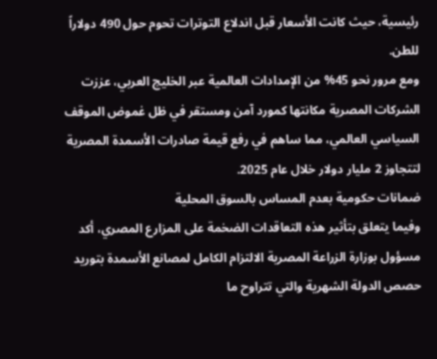رئيسية، حيث كانت الأسعار قبل اندلاع التوترات تحوم حول 490 دولاراً للطن.
ومع مرور نحو 45% من الإمدادات العالمية عبر الخليج العربي، عززت الشركات المصرية مكانتها كمورد آمن ومستقر في ظل غموض الموقف السياسي العالمي، مما ساهم في رفع قيمة صادرات الأسمدة المصرية لتتجاوز 2 مليار دولار خلال عام 2025.
ضمانات حكومية بعدم المساس بالسوق المحلية
وفيما يتعلق بتأثير هذه التعاقدات الضخمة على المزارع المصري، أكد مسؤول بوزارة الزراعة المصرية الالتزام الكامل لمصانع الأسمدة بتوريد حصص الدولة الشهرية والتي تتراوح ما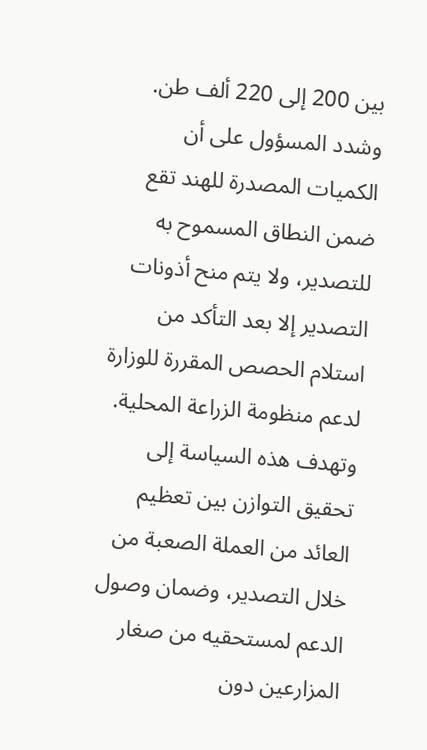بين 200 إلى 220 ألف طن.
وشدد المسؤول على أن الكميات المصدرة للهند تقع ضمن النطاق المسموح به للتصدير، ولا يتم منح أذونات التصدير إلا بعد التأكد من استلام الحصص المقررة للوزارة لدعم منظومة الزراعة المحلية.
وتهدف هذه السياسة إلى تحقيق التوازن بين تعظيم العائد من العملة الصعبة من خلال التصدير، وضمان وصول الدعم لمستحقيه من صغار المزارعين دون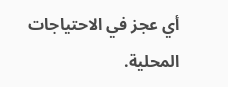أي عجز في الاحتياجات المحلية.